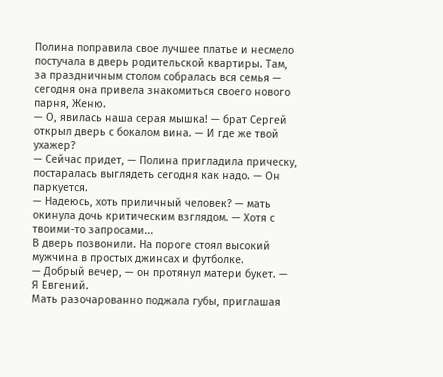Полина поправила свое лучшее платье и несмело постучала в дверь родительской квартиры. Там, за праздничным столом собралась вся семья — сегодня она привела знакомиться своего нового парня, Женю.
— О, явилась наша серая мышка! — брат Сергей открыл дверь с бокалом вина. — И где же твой ухажер?
— Сейчас придет, — Полина пригладила прическу, постаралась выглядеть сегодня как надо. — Он паркуется.
— Надеюсь, хоть приличный человек? — мать окинула дочь критическим взглядом. — Хотя с твоими-то запросами...
В дверь позвонили. На пороге стоял высокий мужчина в простых джинсах и футболке.
— Добрый вечер, — он протянул матери букет. — Я Евгений.
Мать разочарованно поджала губы, приглашая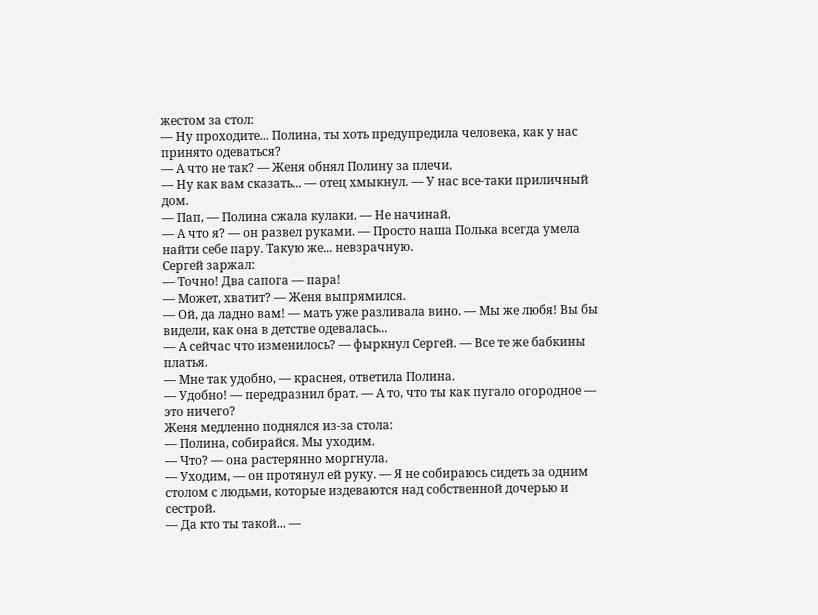жестом за стол:
— Ну проходите... Полина, ты хоть предупредила человека, как у нас принято одеваться?
— А что не так? — Женя обнял Полину за плечи.
— Ну как вам сказать... — отец хмыкнул. — У нас все-таки приличный дом.
— Пап, — Полина сжала кулаки. — Не начинай.
— А что я? — он развел руками. — Просто наша Полька всегда умела найти себе пару. Такую же... невзрачную.
Сергей заржал:
— Точно! Два сапога — пара!
— Может, хватит? — Женя выпрямился.
— Ой, да ладно вам! — мать уже разливала вино. — Мы же любя! Вы бы видели, как она в детстве одевалась...
— А сейчас что изменилось? — фыркнул Сергей. — Все те же бабкины платья.
— Мне так удобно, — краснея, ответила Полина.
— Удобно! — передразнил брат. — А то, что ты как пугало огородное — это ничего?
Женя медленно поднялся из-за стола:
— Полина, собирайся. Мы уходим.
— Что? — она растерянно моргнула.
— Уходим, — он протянул ей руку. — Я не собираюсь сидеть за одним столом с людьми, которые издеваются над собственной дочерью и сестрой.
— Да кто ты такой... —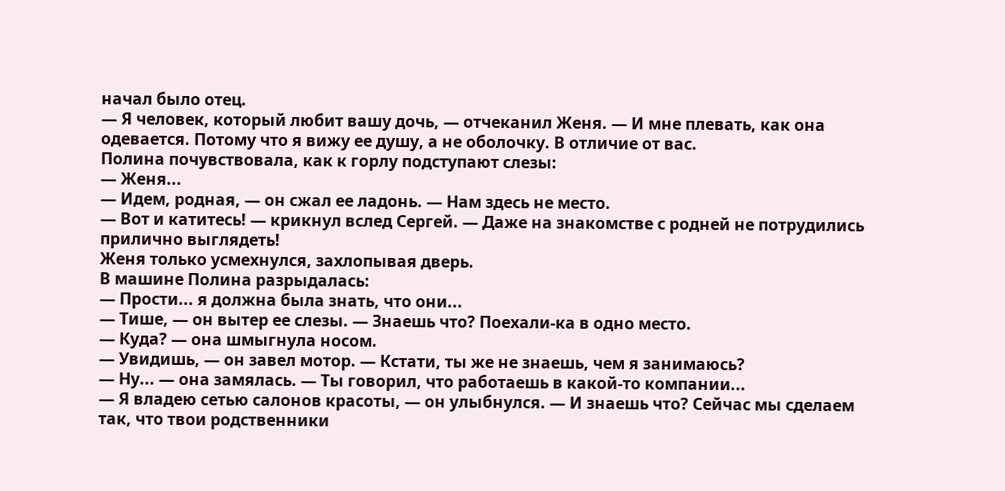начал было отец.
— Я человек, который любит вашу дочь, — отчеканил Женя. — И мне плевать, как она одевается. Потому что я вижу ее душу, а не оболочку. В отличие от вас.
Полина почувствовала, как к горлу подступают слезы:
— Женя...
— Идем, родная, — он сжал ее ладонь. — Нам здесь не место.
— Вот и катитесь! — крикнул вслед Сергей. — Даже на знакомстве с родней не потрудились прилично выглядеть!
Женя только усмехнулся, захлопывая дверь.
В машине Полина разрыдалась:
— Прости... я должна была знать, что они...
— Тише, — он вытер ее слезы. — Знаешь что? Поехали-ка в одно место.
— Куда? — она шмыгнула носом.
— Увидишь, — он завел мотор. — Кстати, ты же не знаешь, чем я занимаюсь?
— Ну... — она замялась. — Ты говорил, что работаешь в какой-то компании...
— Я владею сетью салонов красоты, — он улыбнулся. — И знаешь что? Сейчас мы сделаем так, что твои родственники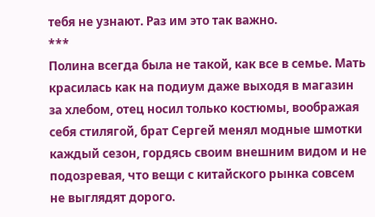тебя не узнают. Раз им это так важно.
***
Полина всегда была не такой, как все в семье. Мать красилась как на подиум даже выходя в магазин за хлебом, отец носил только костюмы, воображая себя стилягой, брат Сергей менял модные шмотки каждый сезон, гордясь своим внешним видом и не подозревая, что вещи с китайского рынка совсем не выглядят дорого.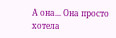А она... Она просто хотела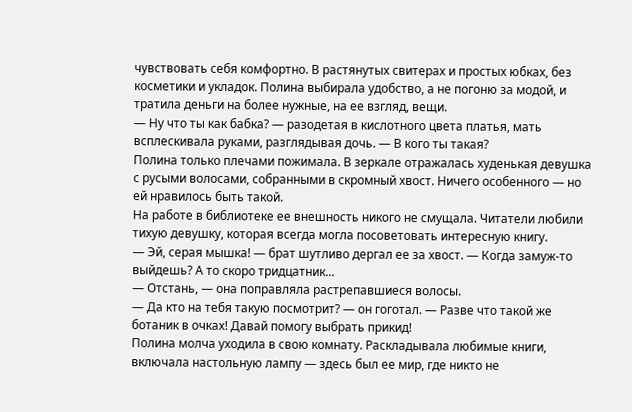чувствовать себя комфортно. В растянутых свитерах и простых юбках, без косметики и укладок. Полина выбирала удобство, а не погоню за модой, и тратила деньги на более нужные, на ее взгляд, вещи.
— Ну что ты как бабка? — разодетая в кислотного цвета платья, мать всплескивала руками, разглядывая дочь. — В кого ты такая?
Полина только плечами пожимала. В зеркале отражалась худенькая девушка с русыми волосами, собранными в скромный хвост. Ничего особенного — но ей нравилось быть такой.
На работе в библиотеке ее внешность никого не смущала. Читатели любили тихую девушку, которая всегда могла посоветовать интересную книгу.
— Эй, серая мышка! — брат шутливо дергал ее за хвост. — Когда замуж-то выйдешь? А то скоро тридцатник...
— Отстань, — она поправляла растрепавшиеся волосы.
— Да кто на тебя такую посмотрит? — он гоготал. — Разве что такой же ботаник в очках! Давай помогу выбрать прикид!
Полина молча уходила в свою комнату. Раскладывала любимые книги, включала настольную лампу — здесь был ее мир, где никто не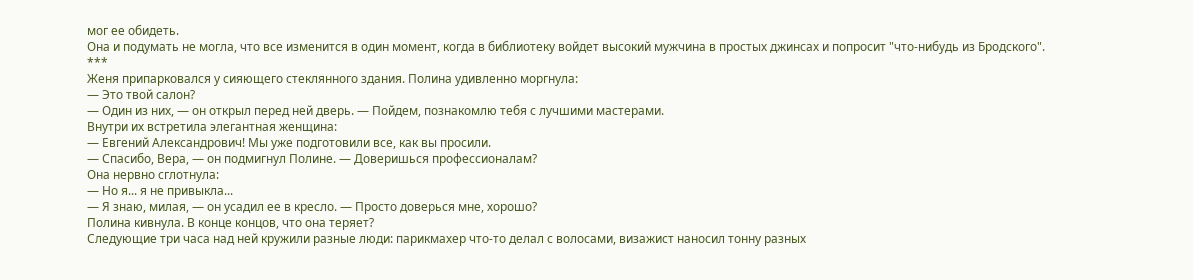мог ее обидеть.
Она и подумать не могла, что все изменится в один момент, когда в библиотеку войдет высокий мужчина в простых джинсах и попросит "что-нибудь из Бродского".
***
Женя припарковался у сияющего стеклянного здания. Полина удивленно моргнула:
— Это твой салон?
— Один из них, — он открыл перед ней дверь. — Пойдем, познакомлю тебя с лучшими мастерами.
Внутри их встретила элегантная женщина:
— Евгений Александрович! Мы уже подготовили все, как вы просили.
— Спасибо, Вера, — он подмигнул Полине. — Доверишься профессионалам?
Она нервно сглотнула:
— Но я... я не привыкла...
— Я знаю, милая, — он усадил ее в кресло. — Просто доверься мне, хорошо?
Полина кивнула. В конце концов, что она теряет?
Следующие три часа над ней кружили разные люди: парикмахер что-то делал с волосами, визажист наносил тонну разных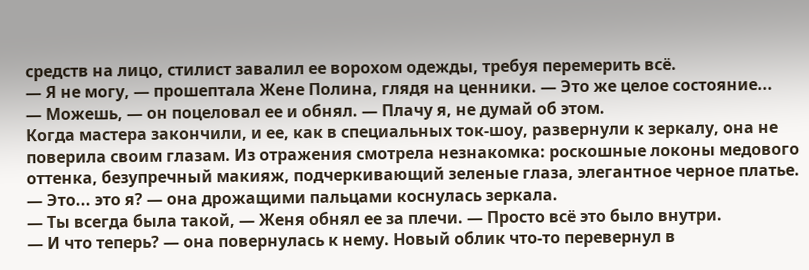средств на лицо, стилист завалил ее ворохом одежды, требуя перемерить всё.
— Я не могу, — прошептала Жене Полина, глядя на ценники. — Это же целое состояние...
— Можешь, — он поцеловал ее и обнял. — Плачу я, не думай об этом.
Когда мастера закончили, и ее, как в специальных ток-шоу, развернули к зеркалу, она не поверила своим глазам. Из отражения смотрела незнакомка: роскошные локоны медового оттенка, безупречный макияж, подчеркивающий зеленые глаза, элегантное черное платье.
— Это... это я? — она дрожащими пальцами коснулась зеркала.
— Ты всегда была такой, — Женя обнял ее за плечи. — Просто всё это было внутри.
— И что теперь? — она повернулась к нему. Новый облик что-то перевернул в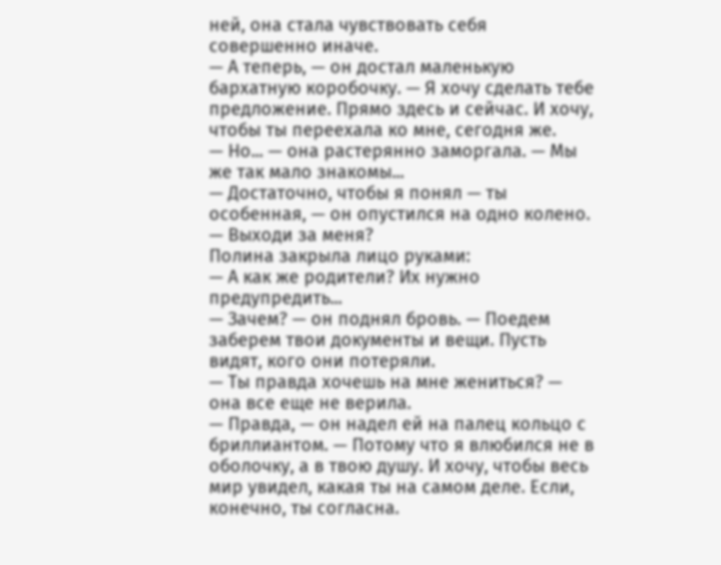ней, она стала чувствовать себя совершенно иначе.
— А теперь, — он достал маленькую бархатную коробочку. — Я хочу сделать тебе предложение. Прямо здесь и сейчас. И хочу, чтобы ты переехала ко мне, сегодня же.
— Но... — она растерянно заморгала. — Мы же так мало знакомы...
— Достаточно, чтобы я понял — ты особенная, — он опустился на одно колено. — Выходи за меня?
Полина закрыла лицо руками:
— А как же родители? Их нужно предупредить...
— Зачем? — он поднял бровь. — Поедем заберем твои документы и вещи. Пусть видят, кого они потеряли.
— Ты правда хочешь на мне жениться? — она все еще не верила.
— Правда, — он надел ей на палец кольцо с бриллиантом. — Потому что я влюбился не в оболочку, а в твою душу. И хочу, чтобы весь мир увидел, какая ты на самом деле. Если, конечно, ты согласна.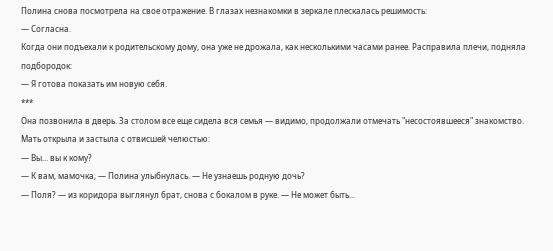Полина снова посмотрела на свое отражение. В глазах незнакомки в зеркале плескалась решимость:
— Согласна.
Когда они подъехали к родительскому дому, она уже не дрожала, как несколькими часами ранее. Расправила плечи, подняла подбородок:
— Я готова показать им новую себя.
***
Она позвонила в дверь. За столом все еще сидела вся семья — видимо, продолжали отмечать "несостоявшееся" знакомство.
Мать открыла и застыла с отвисшей челюстью:
— Вы... вы к кому?
— К вам, мамочка, — Полина улыбнулась. — Не узнаешь родную дочь?
— Поля? — из коридора выглянул брат, снова с бокалом в руке. — Не может быть...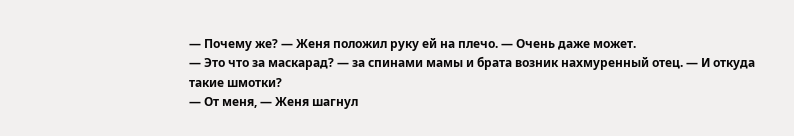— Почему же? — Женя положил руку ей на плечо. — Очень даже может.
— Это что за маскарад? — за спинами мамы и брата возник нахмуренный отец. — И откуда такие шмотки?
— От меня, — Женя шагнул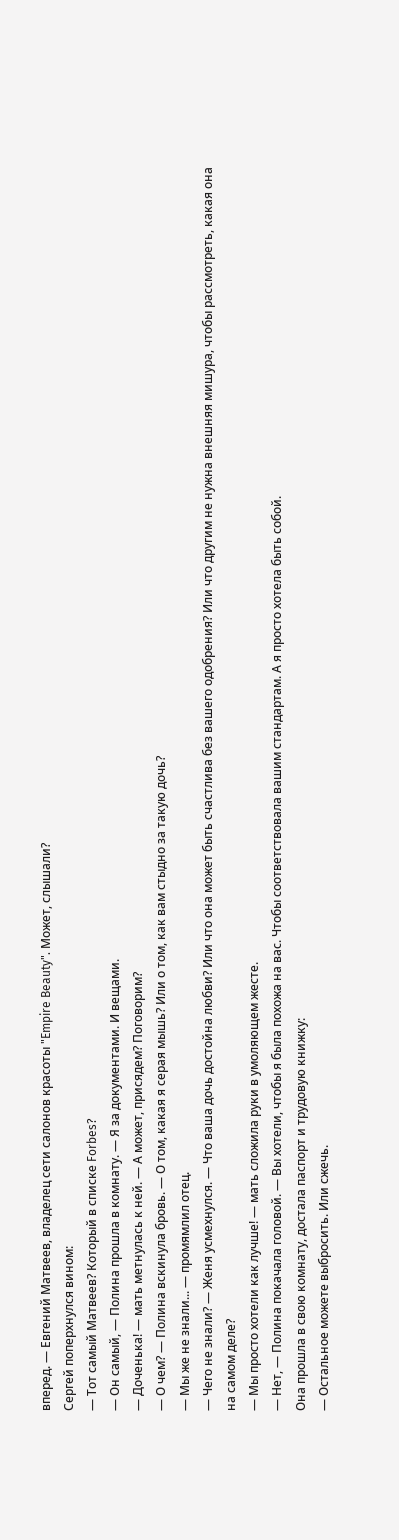вперед. — Евгений Матвеев, владелец сети салонов красоты "Empire Beauty". Может, слышали?
Сергей поперхнулся вином:
— Тот самый Матвеев? Который в списке Forbes?
— Он самый, — Полина прошла в комнату. — Я за документами. И вещами.
— Доченька! — мать метнулась к ней. — А может, присядем? Поговорим?
— О чем? — Полина вскинула бровь. — О том, какая я серая мышь? Или о том, как вам стыдно за такую дочь?
— Мы же не знали... — промямлил отец.
— Чего не знали? — Женя усмехнулся. — Что ваша дочь достойна любви? Или что она может быть счастлива без вашего одобрения? Или что другим не нужна внешняя мишура, чтобы рассмотреть, какая она на самом деле?
— Мы просто хотели как лучше! — мать сложила руки в умоляющем жесте.
— Нет, — Полина покачала головой. — Вы хотели, чтобы я была похожа на вас. Чтобы соответствовала вашим стандартам. А я просто хотела быть собой.
Она прошла в свою комнату, достала паспорт и трудовую книжку:
— Остальное можете выбросить. Или сжечь.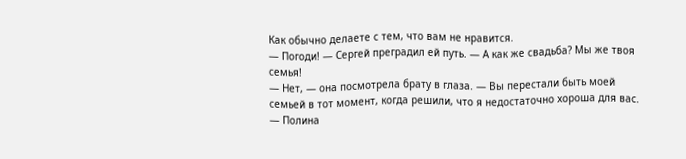Как обычно делаете с тем, что вам не нравится.
— Погоди! — Сергей преградил ей путь. — А как же свадьба? Мы же твоя семья!
— Нет, — она посмотрела брату в глаза. — Вы перестали быть моей семьей в тот момент, когда решили, что я недостаточно хороша для вас.
— Полина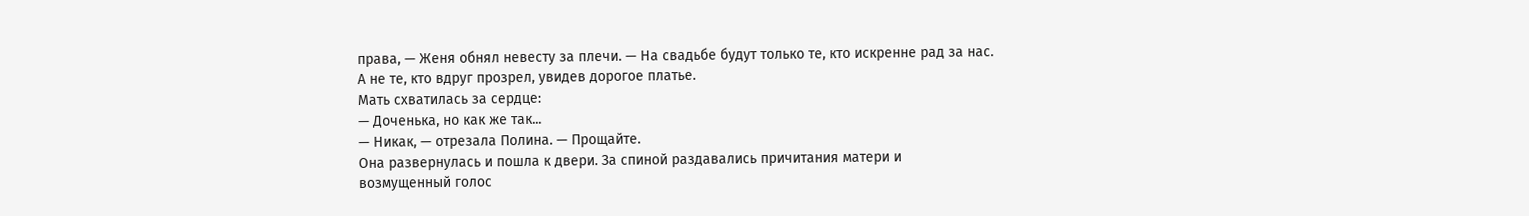права, — Женя обнял невесту за плечи. — На свадьбе будут только те, кто искренне рад за нас. А не те, кто вдруг прозрел, увидев дорогое платье.
Мать схватилась за сердце:
— Доченька, но как же так...
— Никак, — отрезала Полина. — Прощайте.
Она развернулась и пошла к двери. За спиной раздавались причитания матери и возмущенный голос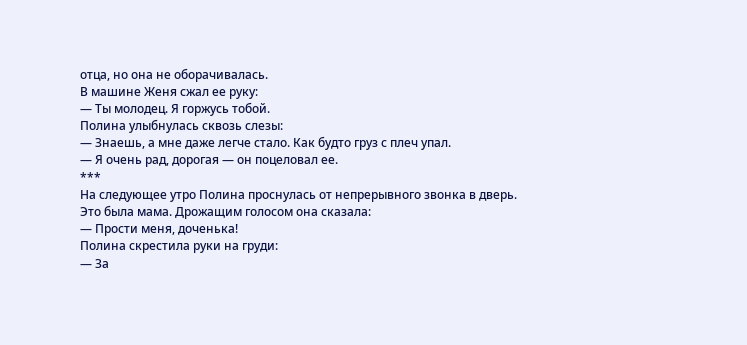отца, но она не оборачивалась.
В машине Женя сжал ее руку:
— Ты молодец. Я горжусь тобой.
Полина улыбнулась сквозь слезы:
— Знаешь, а мне даже легче стало. Как будто груз с плеч упал.
— Я очень рад, дорогая — он поцеловал ее.
***
На следующее утро Полина проснулась от непрерывного звонка в дверь. Это была мама. Дрожащим голосом она сказала:
— Прости меня, доченька!
Полина скрестила руки на груди:
— За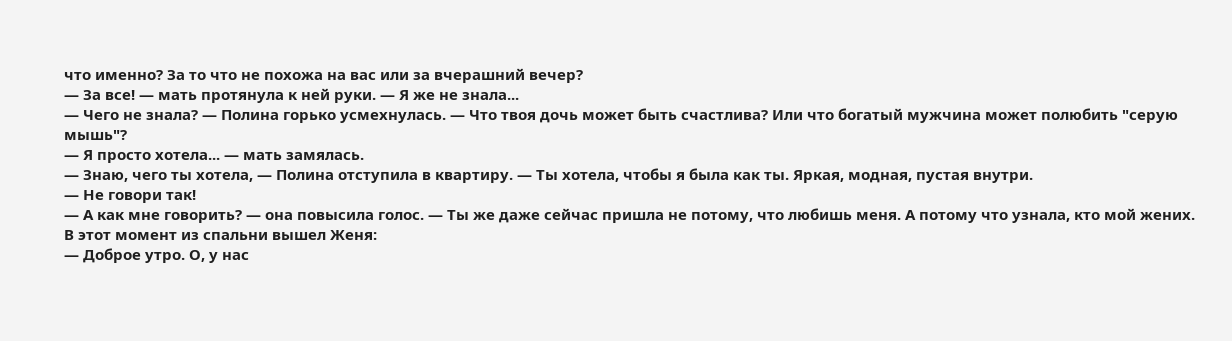что именно? За то что не похожа на вас или за вчерашний вечер?
— За все! — мать протянула к ней руки. — Я же не знала...
— Чего не знала? — Полина горько усмехнулась. — Что твоя дочь может быть счастлива? Или что богатый мужчина может полюбить "серую мышь"?
— Я просто хотела... — мать замялась.
— Знаю, чего ты хотела, — Полина отступила в квартиру. — Ты хотела, чтобы я была как ты. Яркая, модная, пустая внутри.
— Не говори так!
— А как мне говорить? — она повысила голос. — Ты же даже сейчас пришла не потому, что любишь меня. А потому что узнала, кто мой жених.
В этот момент из спальни вышел Женя:
— Доброе утро. О, у нас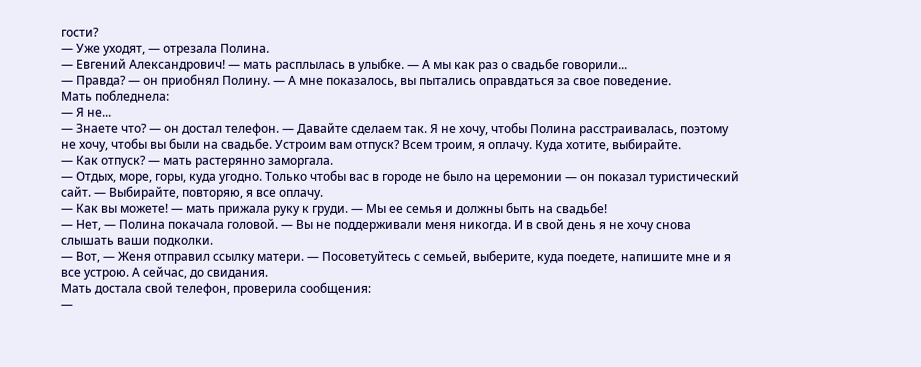гости?
— Уже уходят, — отрезала Полина.
— Евгений Александрович! — мать расплылась в улыбке. — А мы как раз о свадьбе говорили...
— Правда? — он приобнял Полину. — А мне показалось, вы пытались оправдаться за свое поведение.
Мать побледнела:
— Я не...
— Знаете что? — он достал телефон. — Давайте сделаем так. Я не хочу, чтобы Полина расстраивалась, поэтому не хочу, чтобы вы были на свадьбе. Устроим вам отпуск? Всем троим, я оплачу. Куда хотите, выбирайте.
— Как отпуск? — мать растерянно заморгала.
— Отдых, море, горы, куда угодно. Только чтобы вас в городе не было на церемонии — он показал туристический сайт. — Выбирайте, повторяю, я все оплачу.
— Как вы можете! — мать прижала руку к груди. — Мы ее семья и должны быть на свадьбе!
— Нет, — Полина покачала головой. — Вы не поддерживали меня никогда. И в свой день я не хочу снова слышать ваши подколки.
— Вот, — Женя отправил ссылку матери. — Посоветуйтесь с семьей, выберите, куда поедете, напишите мне и я все устрою. А сейчас, до свидания.
Мать достала свой телефон, проверила сообщения:
—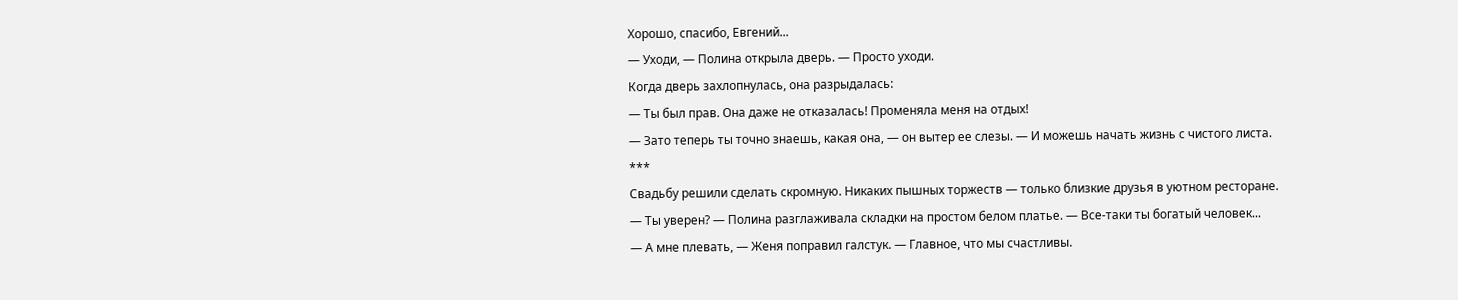Хорошо, спасибо, Евгений...
— Уходи, — Полина открыла дверь. — Просто уходи.
Когда дверь захлопнулась, она разрыдалась:
— Ты был прав. Она даже не отказалась! Променяла меня на отдых!
— Зато теперь ты точно знаешь, какая она, — он вытер ее слезы. — И можешь начать жизнь с чистого листа.
***
Свадьбу решили сделать скромную. Никаких пышных торжеств — только близкие друзья в уютном ресторане.
— Ты уверен? — Полина разглаживала складки на простом белом платье. — Все-таки ты богатый человек...
— А мне плевать, — Женя поправил галстук. — Главное, что мы счастливы.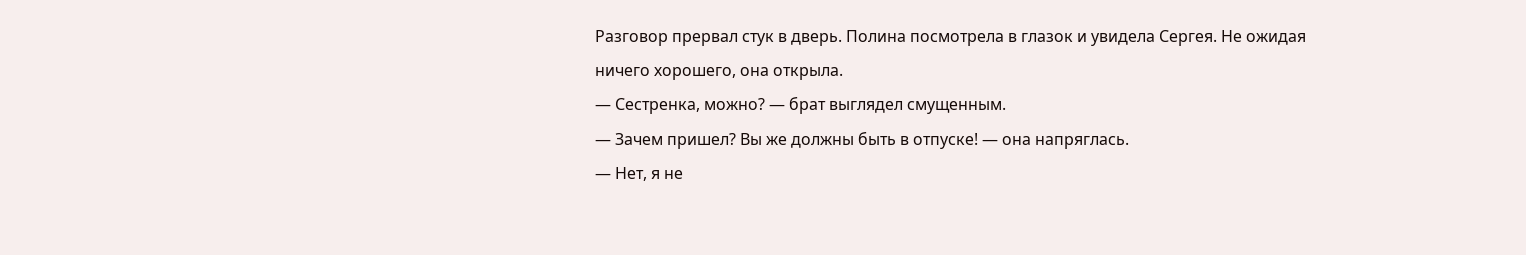Разговор прервал стук в дверь. Полина посмотрела в глазок и увидела Сергея. Не ожидая ничего хорошего, она открыла.
— Сестренка, можно? — брат выглядел смущенным.
— Зачем пришел? Вы же должны быть в отпуске! — она напряглась.
— Нет, я не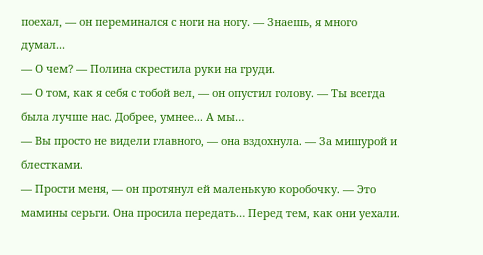поехал, — он переминался с ноги на ногу. — Знаешь, я много думал...
— О чем? — Полина скрестила руки на груди.
— О том, как я себя с тобой вел, — он опустил голову. — Ты всегда была лучше нас. Добрее, умнее... А мы…
— Вы просто не видели главного, — она вздохнула. — За мишурой и блестками.
— Прости меня, — он протянул ей маленькую коробочку. — Это мамины серьги. Она просила передать… Перед тем, как они уехали.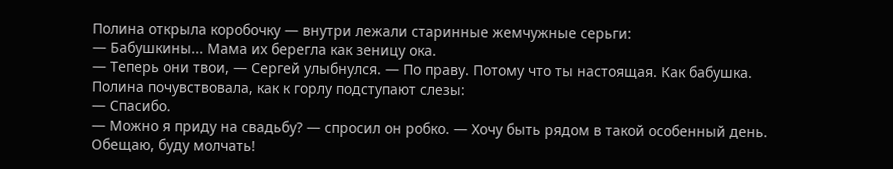Полина открыла коробочку — внутри лежали старинные жемчужные серьги:
— Бабушкины... Мама их берегла как зеницу ока.
— Теперь они твои, — Сергей улыбнулся. — По праву. Потому что ты настоящая. Как бабушка.
Полина почувствовала, как к горлу подступают слезы:
— Спасибо.
— Можно я приду на свадьбу? — спросил он робко. — Хочу быть рядом в такой особенный день. Обещаю, буду молчать!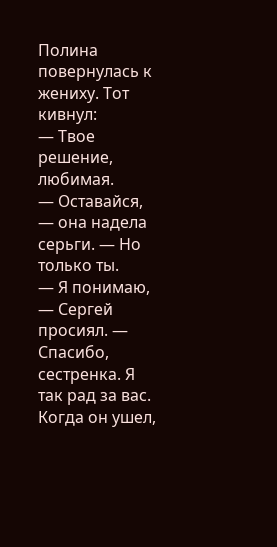Полина повернулась к жениху. Тот кивнул:
— Твое решение, любимая.
— Оставайся, — она надела серьги. — Но только ты.
— Я понимаю, — Сергей просиял. — Спасибо, сестренка. Я так рад за вас.
Когда он ушел,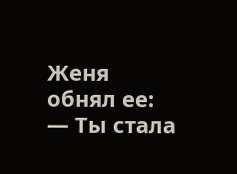Женя обнял ее:
— Ты стала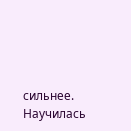сильнее. Научилась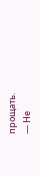прощать.
— Не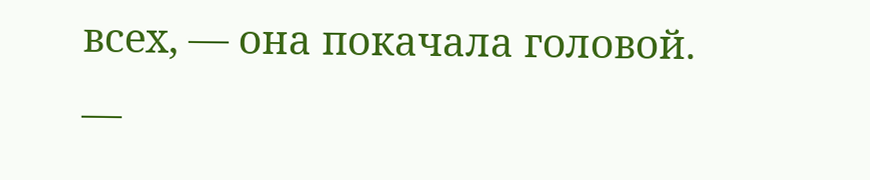всех, — она покачала головой. —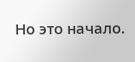Но это начало.